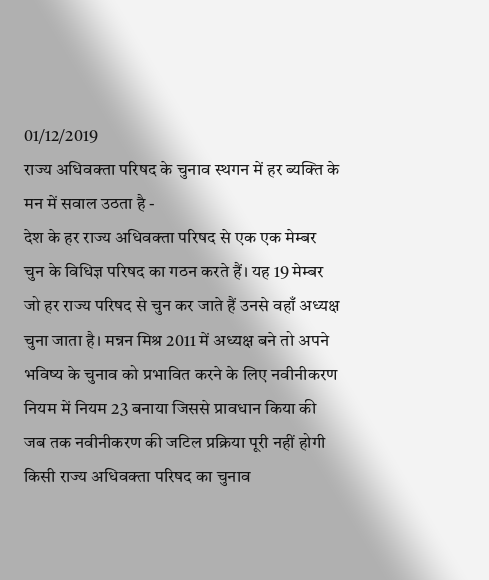01/12/2019
राज्य अधिवक्ता परिषद के चुनाव स्थगन में हर ब्यक्ति के मन में सवाल उठता है -
देश के हर राज्य अधिवक्ता परिषद से एक एक मेम्बर चुन के विधिज्ञ परिषद का गठन करते हैं। यह 19 मेम्बर जो हर राज्य परिषद से चुन कर जाते हैं उनसे वहाँ अध्यक्ष चुना जाता है। मन्नन मिश्र 2011 में अध्यक्ष बने तो अपने भविष्य के चुनाव को प्रभावित करने के लिए नवीनीकरण नियम में नियम 23 बनाया जिससे प्रावधान किया की जब तक नवीनीकरण की जटिल प्रक्रिया पूरी नहीं होगी किसी राज्य अधिवक्ता परिषद का चुनाव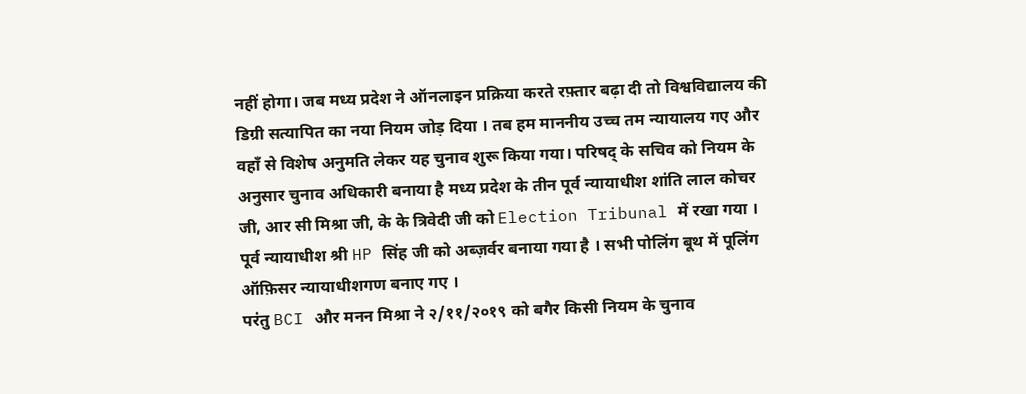नहीं होगा। जब मध्य प्रदेश ने ऑनलाइन प्रक्रिया करते रफ़्तार बढ़ा दी तो विश्वविद्यालय की डिग्री सत्यापित का नया नियम जोड़ दिया । तब हम माननीय उच्च तम न्यायालय गए और वहाँ से विशेष अनुमति लेकर यह चुनाव शुरू किया गया। परिषद् के सचिव को नियम के अनुसार चुनाव अधिकारी बनाया है मध्य प्रदेश के तीन पूर्व न्यायाधीश शांति लाल कोचर जी, आर सी मिश्रा जी, के के त्रिवेदी जी को Election Tribunal में रखा गया । पूर्व न्यायाधीश श्री HP सिंह जी को अब्ज़र्वर बनाया गया है । सभी पोलिंग बूथ में पूलिंग ऑफ़िसर न्यायाधीशगण बनाए गए ।
परंतु BCI और मनन मिश्रा ने २/११/२०१९ को बगैर किसी नियम के चुनाव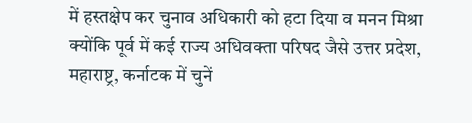में हस्तक्षेप कर चुनाव अधिकारी को हटा दिया व मनन मिश्रा क्योंकि पूर्व में कई राज्य अधिवक्ता परिषद जैसे उत्तर प्रदेश, महाराष्ट्र, कर्नाटक में चुनें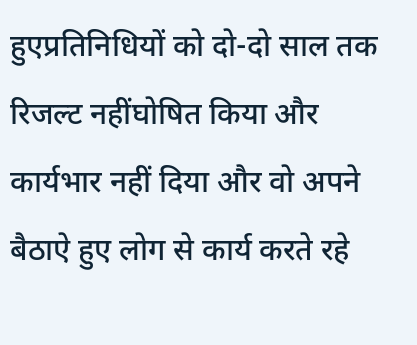हुएप्रतिनिधियों को दो-दो साल तक रिजल्ट नहींघोषित किया और कार्यभार नहीं दिया और वो अपने बैठाऐ हुए लोग से कार्य करते रहे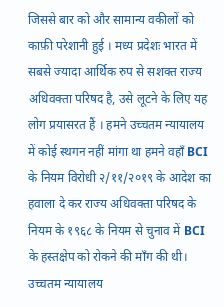जिससे बार को और सामान्य वकीलों को काफ़ी परेशानी हुई । मध्य प्रदेशः भारत में सबसे ज्यादा आर्थिक रुप से सशक्त राज्य अधिवक्ता परिषद है, उसे लूटने के लिए यह लोग प्रयासरत हैं । हमने उच्चतम न्यायालय में कोई स्थगन नहीं मांगा था हमने वहाँ BCI के नियम विरोधी २/११/२०१९ के आदेश का हवाला दे कर राज्य अधिवक्ता परिषद के नियम के १९६८ के नियम से चुनाव में BCI के हस्तक्षेप को रोकने की माँग की थी। उच्चतम न्यायालय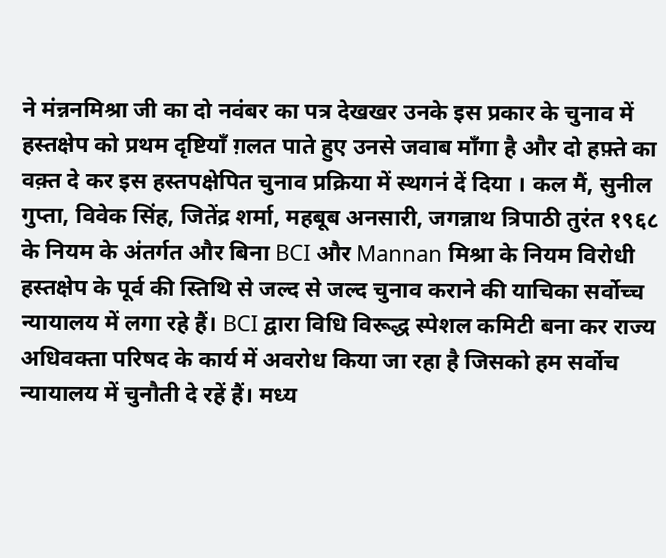ने मंन्ननमिश्रा जी का दो नवंबर का पत्र देखखर उनके इस प्रकार के चुनाव में हस्तक्षेप को प्रथम दृष्टियाँ ग़लत पाते हुए उनसे जवाब माँगा है और दो हफ़्ते का वक़्त दे कर इस हस्तपक्षेपित चुनाव प्रक्रिया में स्थगनं दें दिया । कल मैं, सुनील गुप्ता, विवेक सिंह, जितेंद्र शर्मा, महबूब अनसारी, जगन्नाथ त्रिपाठी तुरंत १९६८ के नियम के अंतर्गत और बिना BCI और Mannan मिश्रा के नियम विरोधी हस्तक्षेप के पूर्व की स्तिथि से जल्द से जल्द चुनाव कराने की याचिका सर्वोच्च न्यायालय में लगा रहे हैं। BCI द्वारा विधि विरूद्ध स्पेशल कमिटी बना कर राज्य अधिवक्ता परिषद के कार्य में अवरोध किया जा रहा है जिसको हम सर्वोच न्यायालय में चुनौती दे रहें हैं। मध्य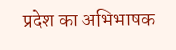प्रदेश का अभिभाषक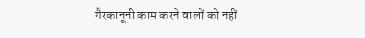गैरकानूनी काम करने वालों को नहीं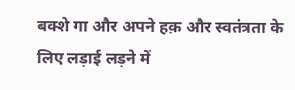बक्शे गा और अपने हक़ और स्वतंत्रता के लिए लड़ाई लड़ने में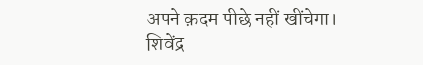अपने क़दम पीछे नहीं खींचेगा।
शिवेंद्र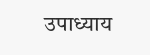उपाध्याय